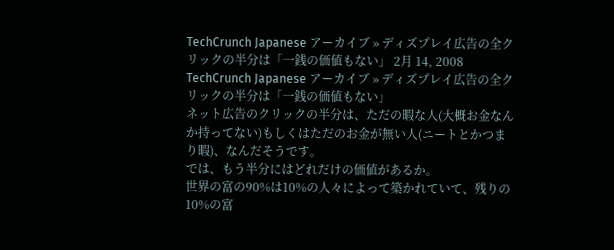TechCrunch Japanese アーカイブ » ディズプレイ広告の全クリックの半分は「一銭の価値もない」 2月 14, 2008
TechCrunch Japanese アーカイブ » ディズプレイ広告の全クリックの半分は「一銭の価値もない」
ネット広告のクリックの半分は、ただの暇な人(大概お金なんか持ってない)もしくはただのお金が無い人(ニートとかつまり暇)、なんだそうです。
では、もう半分にはどれだけの価値があるか。
世界の富の90%は10%の人々によって築かれていて、残りの10%の富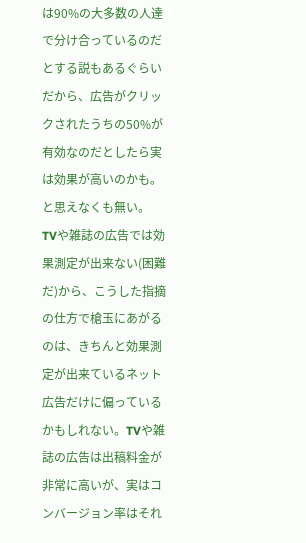は90%の大多数の人達で分け合っているのだとする説もあるぐらいだから、広告がクリックされたうちの50%が有効なのだとしたら実は効果が高いのかも。と思えなくも無い。
TVや雑誌の広告では効果測定が出来ない(困難だ)から、こうした指摘の仕方で槍玉にあがるのは、きちんと効果測定が出来ているネット広告だけに偏っているかもしれない。TVや雑誌の広告は出稿料金が非常に高いが、実はコンバージョン率はそれ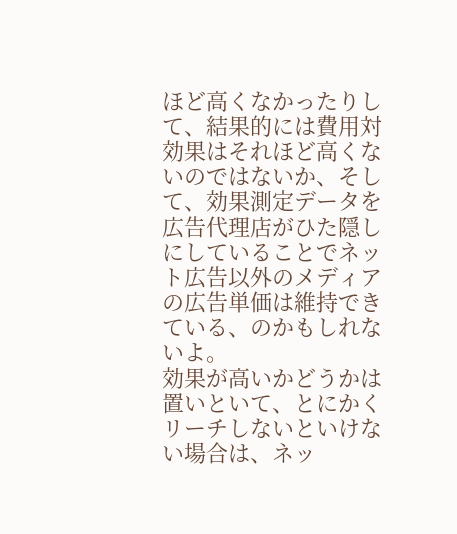ほど高くなかったりして、結果的には費用対効果はそれほど高くないのではないか、そして、効果測定データを広告代理店がひた隠しにしていることでネット広告以外のメディアの広告単価は維持できている、のかもしれないよ。
効果が高いかどうかは置いといて、とにかくリーチしないといけない場合は、ネッ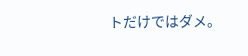トだけではダメ。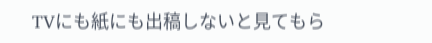TVにも紙にも出稿しないと見てもら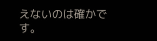えないのは確かです。